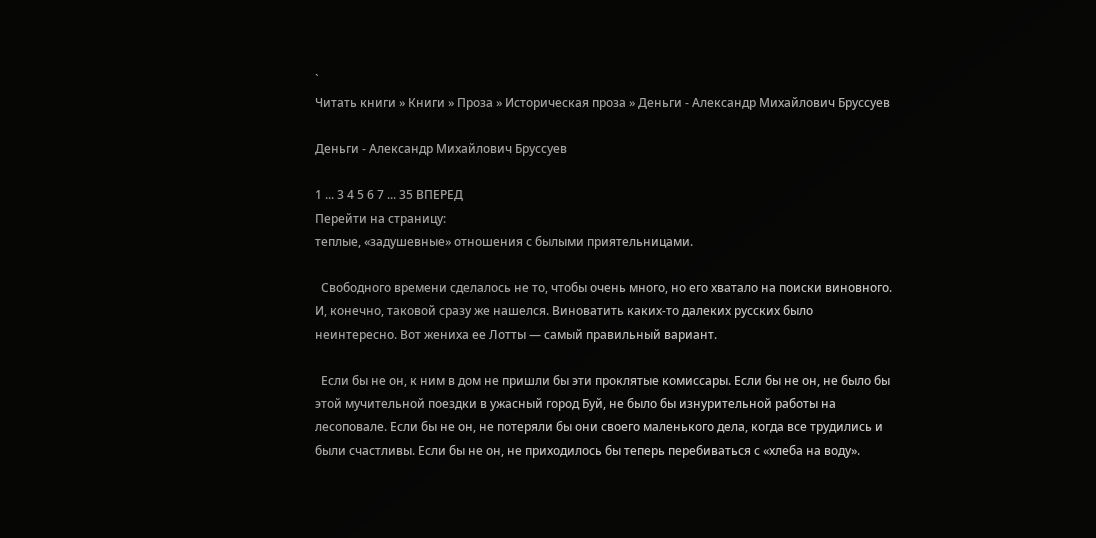`
Читать книги » Книги » Проза » Историческая проза » Деньги - Александр Михайлович Бруссуев

Деньги - Александр Михайлович Бруссуев

1 ... 3 4 5 6 7 ... 35 ВПЕРЕД
Перейти на страницу:
теплые, «задушевные» отношения с былыми приятельницами.

  Свободного времени сделалось не то, чтобы очень много, но его хватало на поиски виновного. И, конечно, таковой сразу же нашелся. Виноватить каких-то далеких русских было неинтересно. Вот жениха ее Лотты — самый правильный вариант.

  Если бы не он, к ним в дом не пришли бы эти проклятые комиссары. Если бы не он, не было бы этой мучительной поездки в ужасный город Буй, не было бы изнурительной работы на лесоповале. Если бы не он, не потеряли бы они своего маленького дела, когда все трудились и были счастливы. Если бы не он, не приходилось бы теперь перебиваться с «хлеба на воду».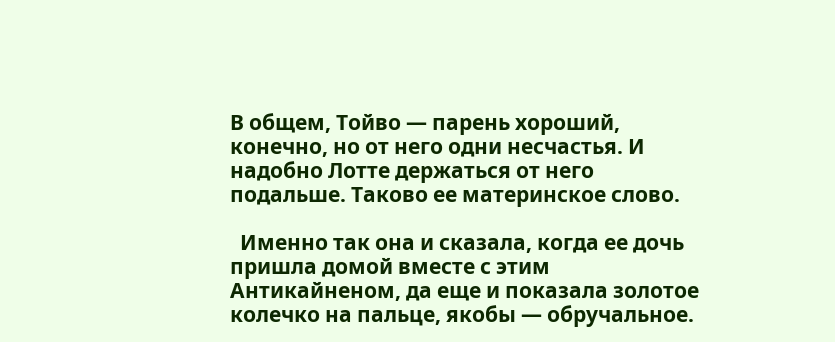В общем, Тойво — парень хороший, конечно, но от него одни несчастья. И надобно Лотте держаться от него подальше. Таково ее материнское слово.

  Именно так она и сказала, когда ее дочь пришла домой вместе с этим Антикайненом, да еще и показала золотое колечко на пальце, якобы — обручальное.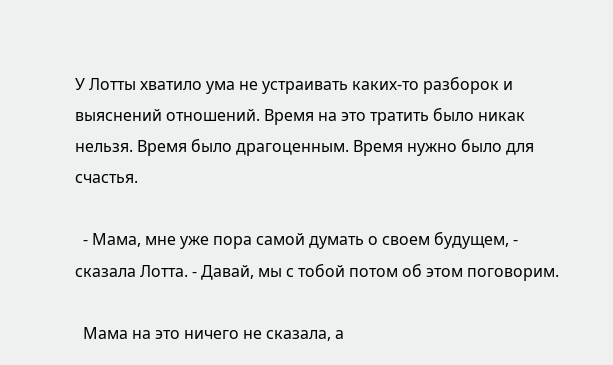У Лотты хватило ума не устраивать каких-то разборок и выяснений отношений. Время на это тратить было никак нельзя. Время было драгоценным. Время нужно было для счастья.

  - Мама, мне уже пора самой думать о своем будущем, - сказала Лотта. - Давай, мы с тобой потом об этом поговорим.

  Мама на это ничего не сказала, а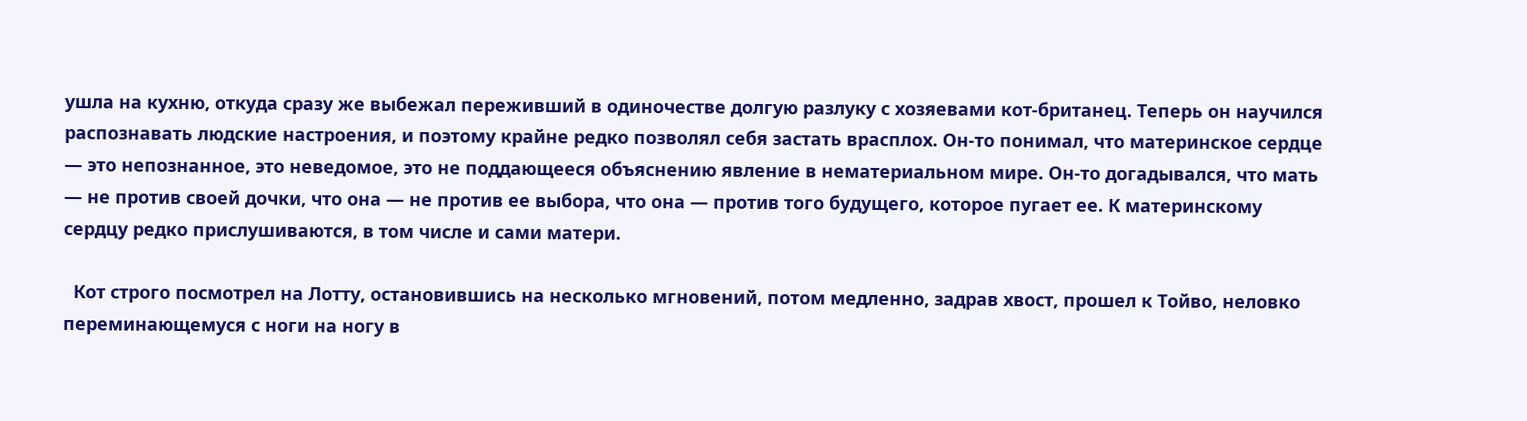ушла на кухню, откуда сразу же выбежал переживший в одиночестве долгую разлуку с хозяевами кот-британец. Теперь он научился распознавать людские настроения, и поэтому крайне редко позволял себя застать врасплох. Он-то понимал, что материнское сердце — это непознанное, это неведомое, это не поддающееся объяснению явление в нематериальном мире. Он-то догадывался, что мать — не против своей дочки, что она — не против ее выбора, что она — против того будущего, которое пугает ее. К материнскому сердцу редко прислушиваются, в том числе и сами матери.

  Кот строго посмотрел на Лотту, остановившись на несколько мгновений, потом медленно, задрав хвост, прошел к Тойво, неловко переминающемуся с ноги на ногу в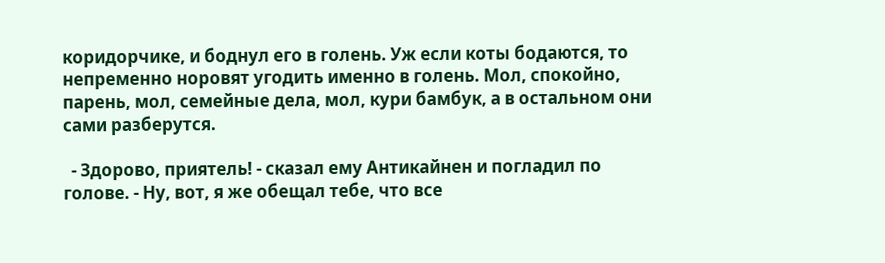коридорчике, и боднул его в голень. Уж если коты бодаются, то непременно норовят угодить именно в голень. Мол, спокойно, парень, мол, семейные дела, мол, кури бамбук, а в остальном они сами разберутся.

  - Здорово, приятель! - сказал ему Антикайнен и погладил по голове. - Ну, вот, я же обещал тебе, что все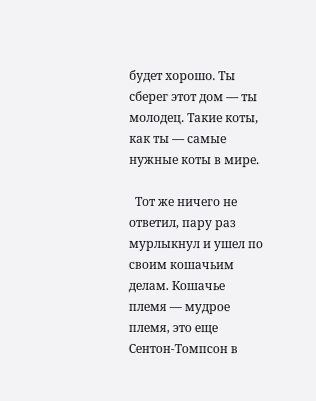будет хорошо. Ты сберег этот дом — ты молодец. Такие коты, как ты — самые нужные коты в мире.

  Тот же ничего не ответил, пару раз мурлыкнул и ушел по своим кошачьим делам. Кошачье племя — мудрое племя, это еще Сентон-Томпсон в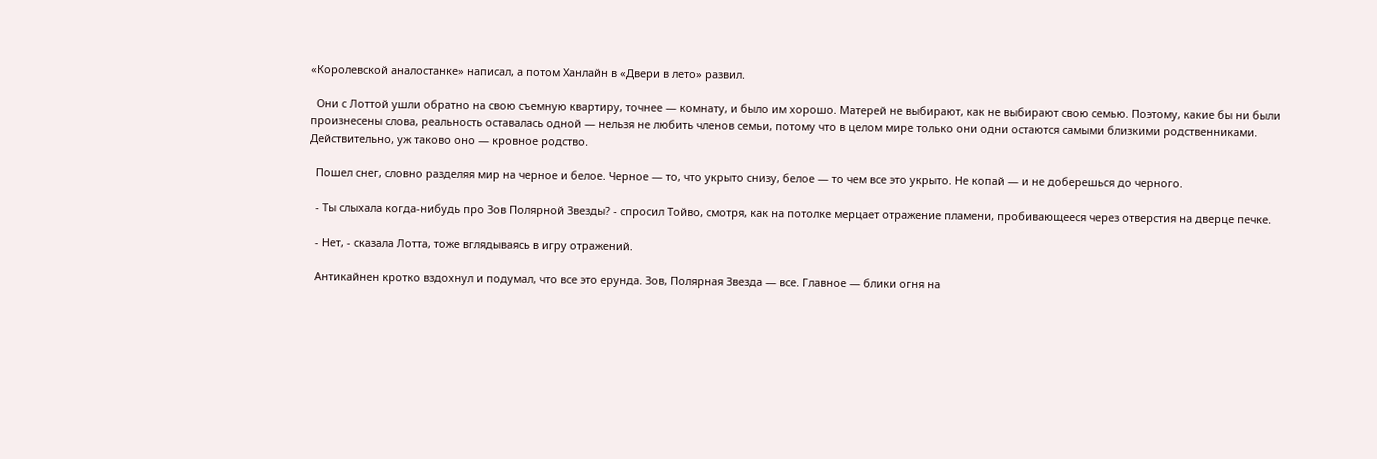«Королевской аналостанке» написал, а потом Ханлайн в «Двери в лето» развил.

  Они с Лоттой ушли обратно на свою съемную квартиру, точнее — комнату, и было им хорошо. Матерей не выбирают, как не выбирают свою семью. Поэтому, какие бы ни были произнесены слова, реальность оставалась одной — нельзя не любить членов семьи, потому что в целом мире только они одни остаются самыми близкими родственниками. Действительно, уж таково оно — кровное родство.

  Пошел снег, словно разделяя мир на черное и белое. Черное — то, что укрыто снизу, белое — то чем все это укрыто. Не копай — и не доберешься до черного.

  - Ты слыхала когда-нибудь про Зов Полярной Звезды? - спросил Тойво, смотря, как на потолке мерцает отражение пламени, пробивающееся через отверстия на дверце печке.

  - Нет, - сказала Лотта, тоже вглядываясь в игру отражений.

  Антикайнен кротко вздохнул и подумал, что все это ерунда. Зов, Полярная Звезда — все. Главное — блики огня на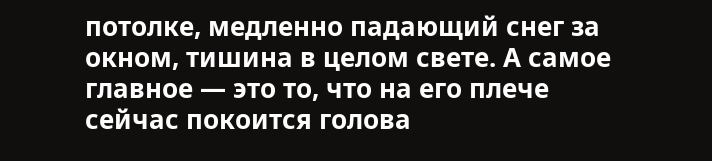потолке, медленно падающий снег за окном, тишина в целом свете. А самое главное — это то, что на его плече сейчас покоится голова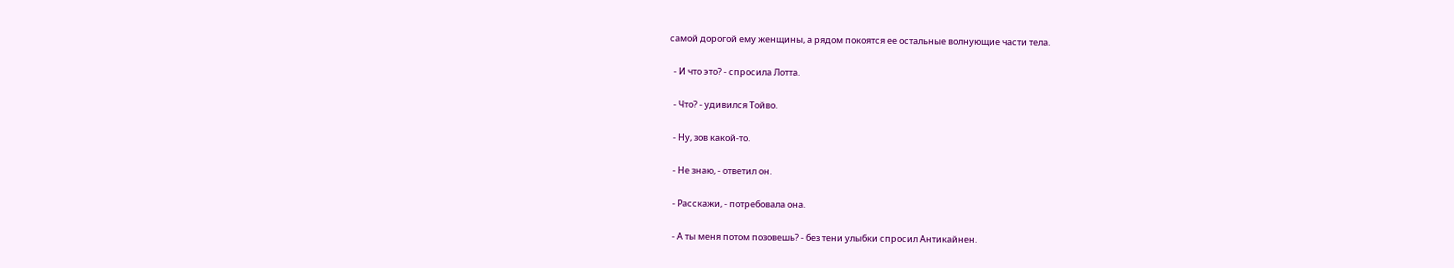самой дорогой ему женщины, а рядом покоятся ее остальные волнующие части тела.

  - И что это? - спросила Лотта.

  - Что? - удивился Тойво.

  - Ну, зов какой-то.

  - Не знаю, - ответил он.

  - Расскажи, - потребовала она.

  - А ты меня потом позовешь? - без тени улыбки спросил Антикайнен.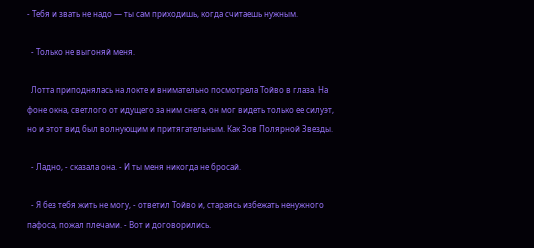- Тебя и звать не надо — ты сам приходишь, когда считаешь нужным.

  - Только не выгоняй меня.

  Лотта приподнялась на локте и внимательно посмотрела Тойво в глаза. На фоне окна, светлого от идущего за ним снега, он мог видеть только ее силуэт, но и этот вид был волнующим и притягательным. Как Зов Полярной Звезды.

  - Ладно, - сказала она. - И ты меня никогда не бросай.

  - Я без тебя жить не могу, - ответил Тойво и, стараясь избежать ненужного пафоса, пожал плечами. - Вот и договорились.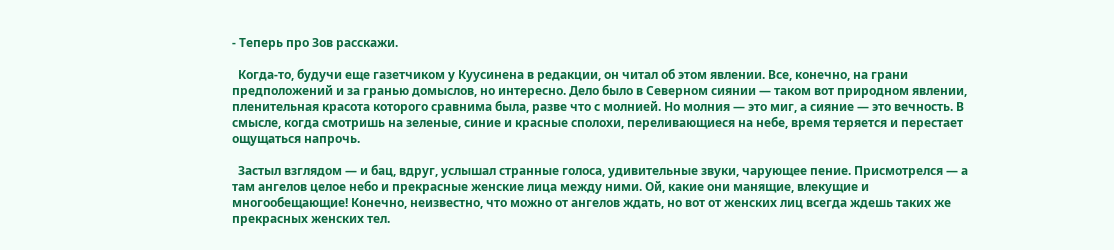- Теперь про Зов расскажи.

  Когда-то, будучи еще газетчиком у Куусинена в редакции, он читал об этом явлении. Все, конечно, на грани предположений и за гранью домыслов, но интересно. Дело было в Северном сиянии — таком вот природном явлении, пленительная красота которого сравнима была, разве что с молнией. Но молния — это миг, а сияние — это вечность. В смысле, когда смотришь на зеленые, синие и красные сполохи, переливающиеся на небе, время теряется и перестает ощущаться напрочь.

  Застыл взглядом — и бац, вдруг, услышал странные голоса, удивительные звуки, чарующее пение. Присмотрелся — а там ангелов целое небо и прекрасные женские лица между ними. Ой, какие они манящие, влекущие и многообещающие! Конечно, неизвестно, что можно от ангелов ждать, но вот от женских лиц всегда ждешь таких же прекрасных женских тел.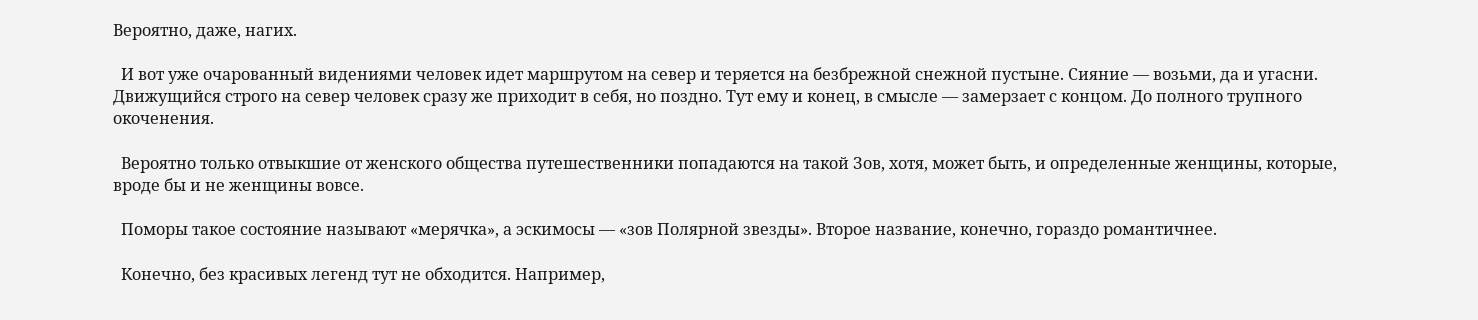Вероятно, даже, нагих.

  И вот уже очарованный видениями человек идет маршрутом на север и теряется на безбрежной снежной пустыне. Сияние — возьми, да и угасни. Движущийся строго на север человек сразу же приходит в себя, но поздно. Тут ему и конец, в смысле — замерзает с концом. До полного трупного окоченения.

  Вероятно только отвыкшие от женского общества путешественники попадаются на такой Зов, хотя, может быть, и определенные женщины, которые, вроде бы и не женщины вовсе.

  Поморы такое состояние называют «мерячка», а эскимосы — «зов Полярной звезды». Второе название, конечно, гораздо романтичнее.

  Конечно, без красивых легенд тут не обходится. Например,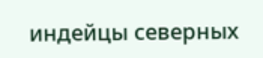индейцы северных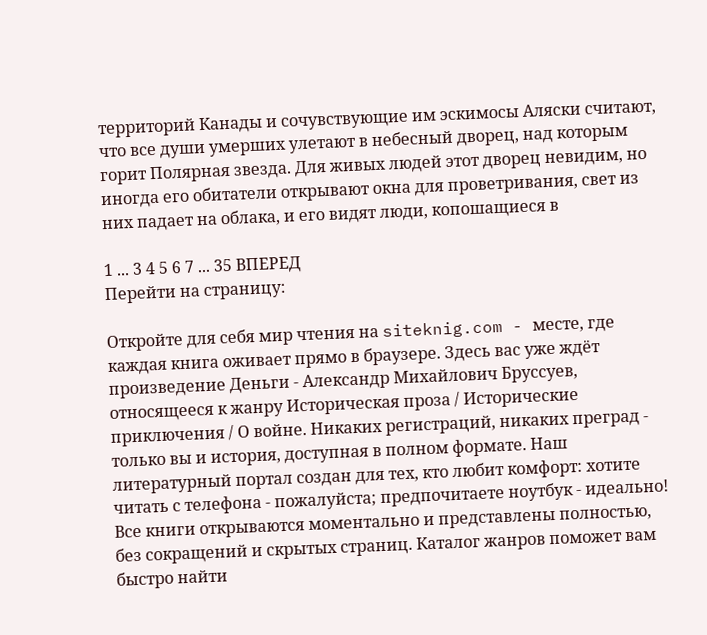территорий Канады и сочувствующие им эскимосы Аляски считают, что все души умерших улетают в небесный дворец, над которым горит Полярная звезда. Для живых людей этот дворец невидим, но иногда его обитатели открывают окна для проветривания, свет из них падает на облака, и его видят люди, копошащиеся в

1 ... 3 4 5 6 7 ... 35 ВПЕРЕД
Перейти на страницу:

Откройте для себя мир чтения на siteknig.com - месте, где каждая книга оживает прямо в браузере. Здесь вас уже ждёт произведение Деньги - Александр Михайлович Бруссуев, относящееся к жанру Историческая проза / Исторические приключения / О войне. Никаких регистраций, никаких преград - только вы и история, доступная в полном формате. Наш литературный портал создан для тех, кто любит комфорт: хотите читать с телефона - пожалуйста; предпочитаете ноутбук - идеально! Все книги открываются моментально и представлены полностью, без сокращений и скрытых страниц. Каталог жанров поможет вам быстро найти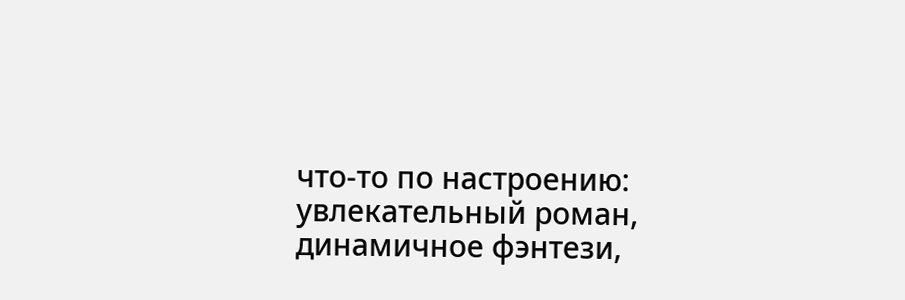что-то по настроению: увлекательный роман, динамичное фэнтези,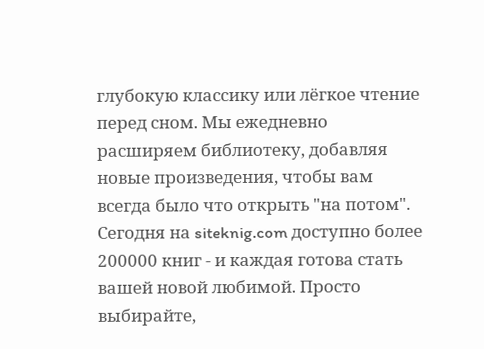глубокую классику или лёгкое чтение перед сном. Мы ежедневно расширяем библиотеку, добавляя новые произведения, чтобы вам всегда было что открыть "на потом". Сегодня на siteknig.com доступно более 200000 книг - и каждая готова стать вашей новой любимой. Просто выбирайте,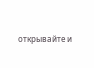открывайте и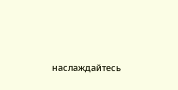наслаждайтесь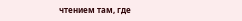чтением там, где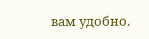вам удобно.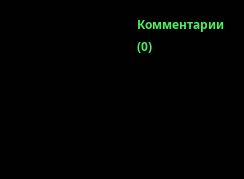Комментарии (0)